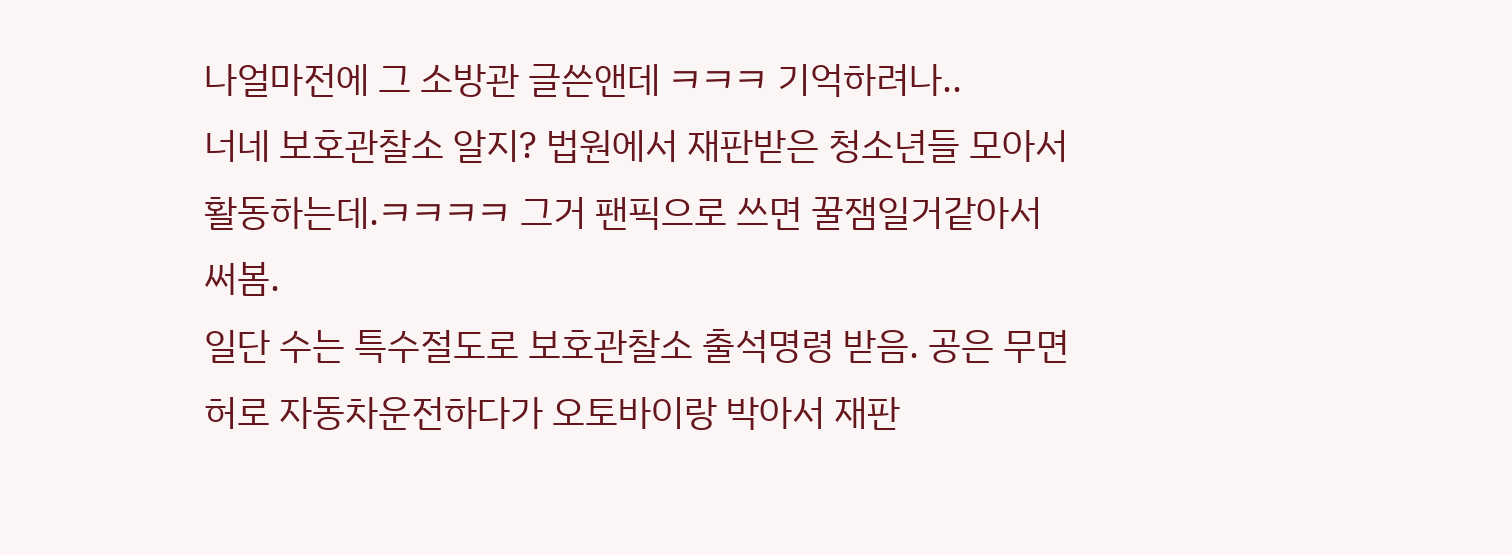나얼마전에 그 소방관 글쓴앤데 ㅋㅋㅋ 기억하려나..
너네 보호관찰소 알지? 법원에서 재판받은 청소년들 모아서 활동하는데.ㅋㅋㅋㅋ 그거 팬픽으로 쓰면 꿀잼일거같아서 써봄.
일단 수는 특수절도로 보호관찰소 출석명령 받음. 공은 무면허로 자동차운전하다가 오토바이랑 박아서 재판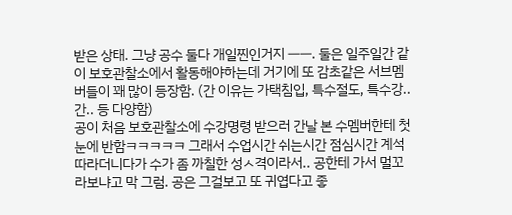받은 상태. 그냥 공수 둘다 개일찐인거지 ㅡㅡ. 둘은 일주일간 같이 보호관찰소에서 활동해야하는데 거기에 또 감초같은 서브멤버들이 꽤 많이 등장함. (간 이유는 가택침입, 특수절도, 특수강..간.. 등 다양함)
공이 처음 보호관찰소에 수강명령 받으러 간날 본 수멤버한테 첫눈에 반함ㅋㅋㅋㅋㅋ 그래서 수업시간 쉬는시간 점심시간 계석 따라더니다가 수가 좀 까칠한 성ㅅ격이라서.. 공한테 가서 멀꼬라보냐고 막 그럼. 공은 그걸보고 또 귀엽다고 좋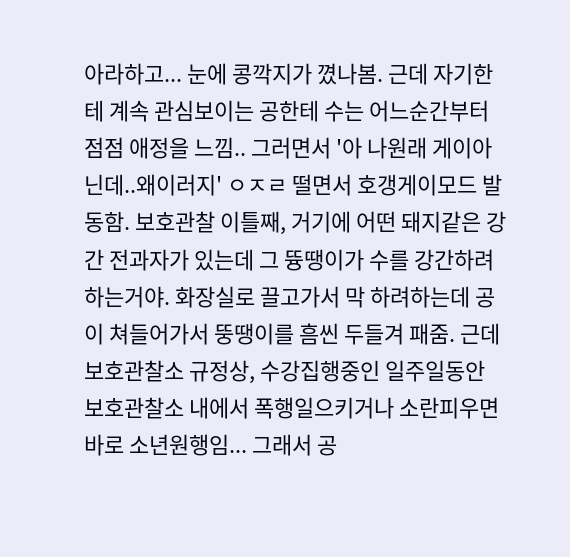아라하고... 눈에 콩깍지가 꼈나봄. 근데 자기한테 계속 관심보이는 공한테 수는 어느순간부터 점점 애정을 느낌.. 그러면서 '아 나원래 게이아닌데..왜이러지' ㅇㅈㄹ 떨면서 호갱게이모드 발동함. 보호관찰 이틀째, 거기에 어떤 돼지같은 강간 전과자가 있는데 그 뜡땡이가 수를 강간하려 하는거야. 화장실로 끌고가서 막 하려하는데 공이 쳐들어가서 뚱땡이를 흠씬 두들겨 패줌. 근데 보호관찰소 규정상, 수강집행중인 일주일동안 보호관찰소 내에서 폭행일으키거나 소란피우면 바로 소년원행임... 그래서 공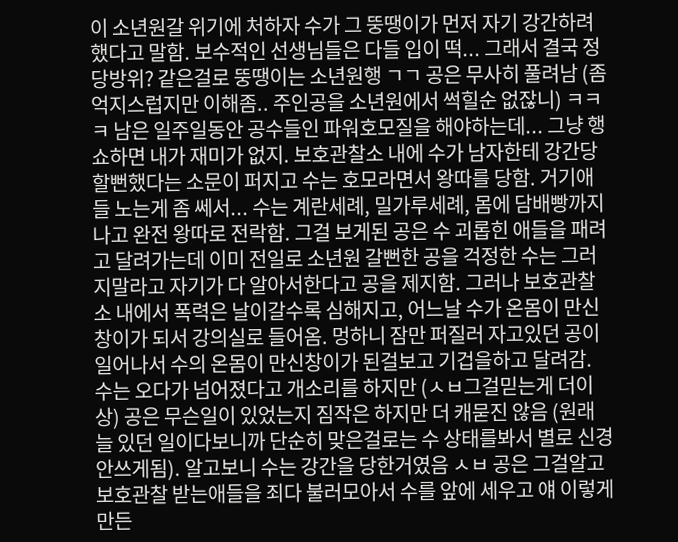이 소년원갈 위기에 처하자 수가 그 뚱땡이가 먼저 자기 강간하려했다고 말함. 보수적인 선생님들은 다들 입이 떡... 그래서 결국 정당방위? 같은걸로 뚱땡이는 소년원행 ㄱㄱ 공은 무사히 풀려남 (좀 억지스럽지만 이해좀.. 주인공을 소년원에서 썩힐순 없잖니) ㅋㅋㅋ 남은 일주일동안 공수들인 파워호모질을 해야하는데... 그냥 행쇼하면 내가 재미가 없지. 보호관찰소 내에 수가 남자한테 강간당할뻔했다는 소문이 퍼지고 수는 호모라면서 왕따를 당함. 거기애들 노는게 좀 쎄서... 수는 계란세례, 밀가루세례, 몸에 담배빵까지 나고 완전 왕따로 전락함. 그걸 보게된 공은 수 괴롭힌 애들을 패려고 달려가는데 이미 전일로 소년원 갈뻔한 공을 걱정한 수는 그러지말라고 자기가 다 알아서한다고 공을 제지함. 그러나 보호관찰소 내에서 폭력은 날이갈수록 심해지고, 어느날 수가 온몸이 만신창이가 되서 강의실로 들어옴. 멍하니 잠만 퍼질러 자고있던 공이 일어나서 수의 온몸이 만신창이가 된걸보고 기겁을하고 달려감. 수는 오다가 넘어졌다고 개소리를 하지만 (ㅅㅂ그걸믿는게 더이상) 공은 무슨일이 있었는지 짐작은 하지만 더 캐묻진 않음 (원래 늘 있던 일이다보니까 단순히 맞은걸로는 수 상태를봐서 별로 신경 안쓰게됨). 알고보니 수는 강간을 당한거였음 ㅅㅂ 공은 그걸알고 보호관찰 받는애들을 죄다 불러모아서 수를 앞에 세우고 얘 이렇게만든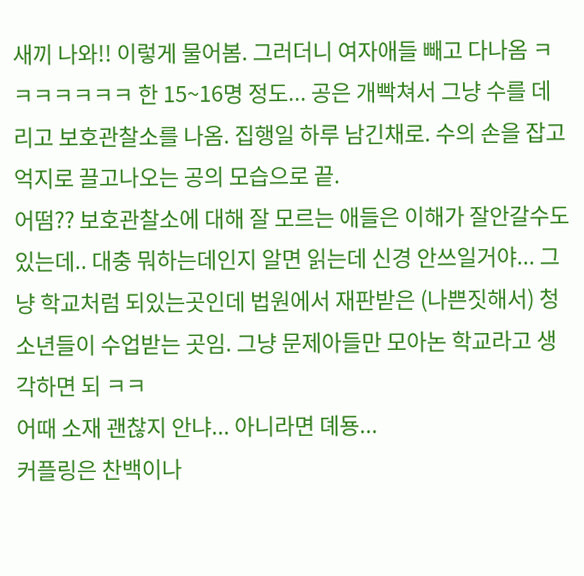새끼 나와!! 이렇게 물어봄. 그러더니 여자애들 빼고 다나옴 ㅋㅋㅋㅋㅋㅋㅋ 한 15~16명 정도... 공은 개빡쳐서 그냥 수를 데리고 보호관찰소를 나옴. 집행일 하루 남긴채로. 수의 손을 잡고 억지로 끌고나오는 공의 모습으로 끝.
어떰?? 보호관찰소에 대해 잘 모르는 애들은 이해가 잘안갈수도 있는데.. 대충 뭐하는데인지 알면 읽는데 신경 안쓰일거야... 그냥 학교처럼 되있는곳인데 법원에서 재판받은 (나쁜짓해서) 청소년들이 수업받는 곳임. 그냥 문제아들만 모아논 학교라고 생각하면 되 ㅋㅋ
어때 소재 괜찮지 안냐... 아니라면 뎨둉...
커플링은 찬백이나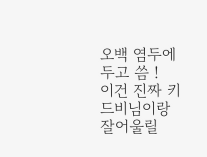오백 염두에 두고 씀 !
이건 진짜 키드비님이랑 잘어울릴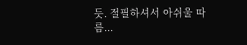듯. 절필하셔서 아쉬울 따름...